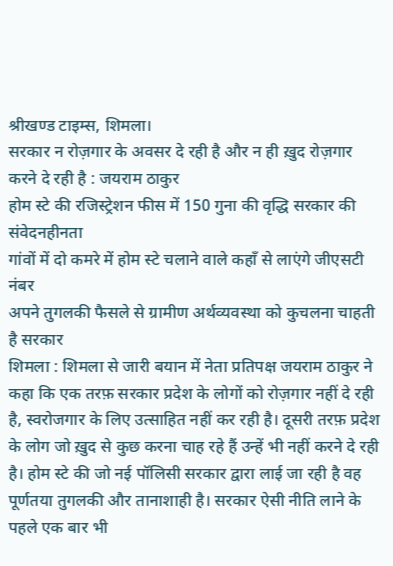श्रीखण्ड टाइम्स, शिमला।
सरकार न रोज़गार के अवसर दे रही है और न ही ख़ुद रोज़गार करने दे रही है : जयराम ठाकुर
होम स्टे की रजिस्ट्रेशन फीस में 150 गुना की वृद्धि सरकार की संवेदनहीनता
गांवों में दो कमरे में होम स्टे चलाने वाले कहाँ से लाएंगे जीएसटी नंबर
अपने तुगलकी फैसले से ग्रामीण अर्थव्यवस्था को कुचलना चाहती है सरकार
शिमला : शिमला से जारी बयान में नेता प्रतिपक्ष जयराम ठाकुर ने कहा कि एक तरफ़ सरकार प्रदेश के लोगों को रोज़गार नहीं दे रही है, स्वरोजगार के लिए उत्साहित नहीं कर रही है। दूसरी तरफ़ प्रदेश के लोग जो ख़ुद से कुछ करना चाह रहे हैं उन्हें भी नहीं करने दे रही है। होम स्टे की जो नई पॉलिसी सरकार द्वारा लाई जा रही है वह पूर्णतया तुगलकी और तानाशाही है। सरकार ऐसी नीति लाने के पहले एक बार भी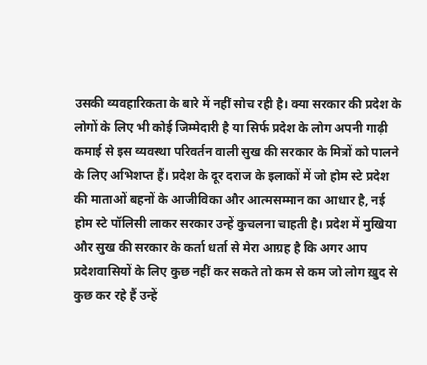उसकी व्यवहारिकता के बारे में नहीं सोच रही है। क्या सरकार की प्रदेश के लोगों के लिए भी कोई जिम्मेदारी है या सिर्फ प्रदेश के लोग अपनी गाढ़ी कमाई से इस व्यवस्था परिवर्तन वाली सुख की सरकार के मित्रों को पालने के लिए अभिशप्त हैं। प्रदेश के दूर दराज के इलाकों में जो होम स्टे प्रदेश की माताओं बहनों के आजीविका और आत्मसम्मान का आधार है, नई होम स्टे पॉलिसी लाकर सरकार उन्हें कुचलना चाहती है। प्रदेश में मुखिया और सुख की सरकार के कर्ता धर्ता से मेरा आग्रह है कि अगर आप प्रदेशवासियों के लिए कुछ नहीं कर सकते तो कम से कम जो लोग ख़ुद से कुछ कर रहे हैं उन्हें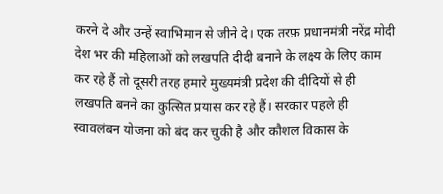करने दे और उन्हें स्वाभिमान से जीने दे। एक तरफ़ प्रधानमंत्री नरेंद्र मोदी देश भर की महिलाओं को लखपति दीदी बनाने के लक्ष्य के लिए काम कर रहे हैं तो दूसरी तरह हमारे मुख्यमंत्री प्रदेश की दीदियों से ही लखपति बनने का कुत्सित प्रयास कर रहे हैं। सरकार पहले ही स्वावलंबन योजना को बंद कर चुकी है और कौशल विकास के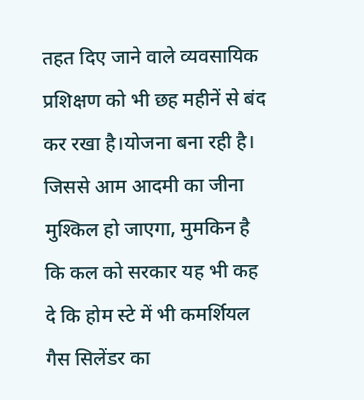तहत दिए जाने वाले व्यवसायिक प्रशिक्षण को भी छह महीनें से बंद कर रखा है।योजना बना रही है। जिससे आम आदमी का जीना मुश्किल हो जाएगा, मुमकिन है कि कल को सरकार यह भी कह दे कि होम स्टे में भी कमर्शियल गैस सिलेंडर का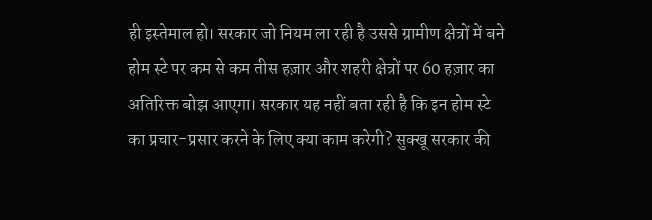ही इस्तेमाल हो। सरकार जो नियम ला रही है उससे ग्रामीण क्षेत्रों में बने होम स्टे पर कम से कम तीस हज़ार और शहरी क्षेत्रों पर 60 हज़ार का अतिरिक्त बोझ आएगा। सरकार यह नहीं बता रही है कि इन होम स्टे का प्रचार-प्रसार करने के लिए क्या काम करेगी? सुक्खू सरकार की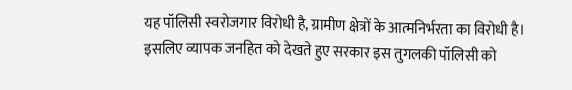यह पॉलिसी स्वरोजगार विरोधी है, ग्रामीण क्षेत्रों के आत्मनिर्भरता का विरोधी है। इसलिए व्यापक जनहित को देखते हुए सरकार इस तुगलकी पॉलिसी को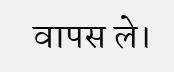वापस ले।